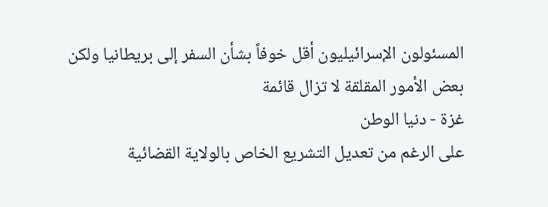المسئولون الإسرائيليون أقل خوفاً بشأن السفر إلى بريطانيا ولكن بعض الأمور المقلقة لا تزال قائمة
غزة - دنيا الوطن
على الرغم من تعديل التشريع الخاص بالولاية القضائية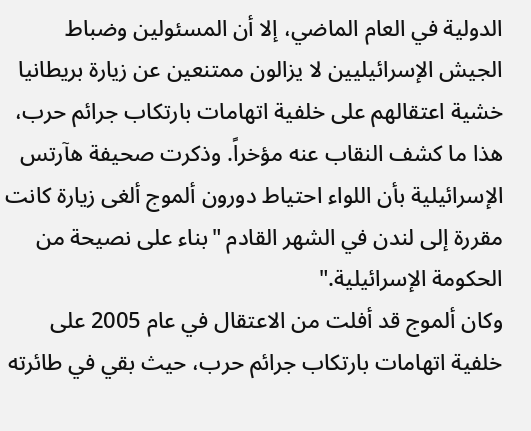الدولية في العام الماضي، إلا أن المسئولين وضباط الجيش الإسرائيليين لا يزالون ممتنعين عن زيارة بريطانيا خشية اعتقالهم على خلفية اتهامات بارتكاب جرائم حرب، هذا ما كشف النقاب عنه مؤخراً. وذكرت صحيفة هآرتس الإسرائيلية بأن اللواء احتياط دورون ألموج ألغى زيارة كانت مقررة إلى لندن في الشهر القادم "بناء على نصيحة من الحكومة الإسرائيلية."
وكان ألموج قد أفلت من الاعتقال في عام 2005 على خلفية اتهامات بارتكاب جرائم حرب، حيث بقي في طائرته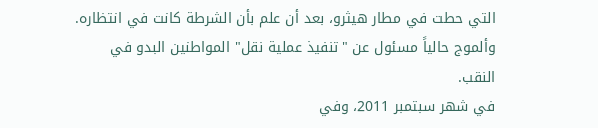التي حطت في مطار هيثرو، بعد أن علم بأن الشرطة كانت في انتظاره. وألموج حالياً مسئول عن "تنفيذ عملية نقل" المواطنين البدو في النقب.
في شهر سبتمبر 2011، وفي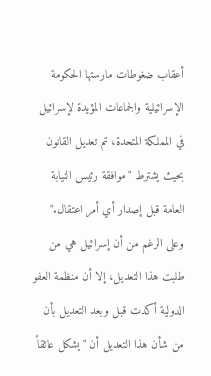أعقاب ضغوطات مارستها الحكومة الإسرائيلية والجماعات المؤيدة لإسرائيل في المملكة المتحدة، تم تعديل القانون بحيث يشترط "موافقة رئيس النيابة العامة قبل إصدار أي أمر اعتقال." وعلى الرغم من أن إسرائيل هي من طلبت هذا التعديل، إلا أن منظمة العفو الدولية أكدت قبل وبعد التعديل بأن من شأن هذا التعديل أن "يشكل عائقاً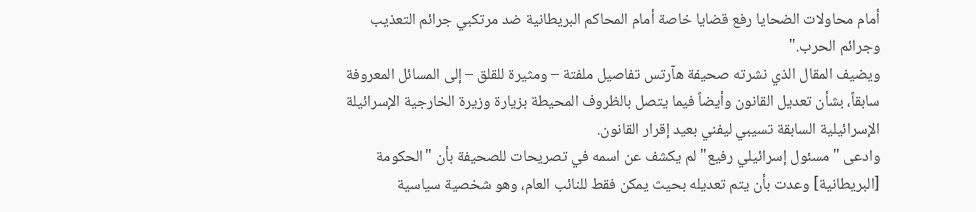أمام محاولات الضحايا رفع قضايا خاصة أمام المحاكم البريطانية ضد مرتكبي جرائم التعذيب وجرائم الحرب."
ويضيف المقال الذي نشرته صحيفة هآرتس تفاصيل ملفتة – ومثيرة للقلق – إلى المسائل المعروفة سابقاً، بشأن تعديل القانون وأيضاً فيما يتصل بالظروف المحيطة بزيارة وزيرة الخارجية الإسرائيلة الإسرائيلية السابقة تسيبي ليفني بعيد إقرار القانون.
وادعى "مسئول إسرائيلي رفيع" لم يكشف عن اسمه في تصريحات للصحيفة بأن "الحكومة [البريطانية] وعدت بأن يتم تعديله بحيث يمكن فقط للنائب العام، وهو شخصية سياسية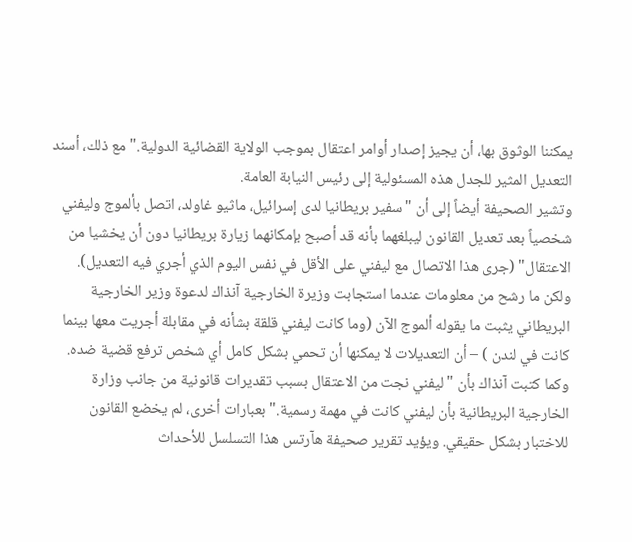يمكننا الوثوق بها، أن يجيز إصدار أوامر اعتقال بموجب الولاية القضائية الدولية." مع ذلك، أسند التعديل المثير للجدل هذه المسئولية إلى رئيس النيابة العامة.
وتشير الصحيفة أيضاً إلى أن "سفير بريطانيا لدى إسرائيل، ماثيو غاولد، اتصل بألموج وليفني شخصياً بعد تعديل القانون ليبلغهما بأنه قد أصبح بإمكانهما زيارة بريطانيا دون أن يخشيا من الاعتقال" (جرى هذا الاتصال مع ليفني على الأقل في نفس اليوم الذي أجري فيه التعديل).
ولكن ما رشح من معلومات عندما استجابت وزيرة الخارجية آنذاك لدعوة وزير الخارجية البريطاني يثبت ما يقوله ألموج الآن (وما كانت ليفني قلقة بشأنه في مقابلة أجريت معها بينما كانت في لندن ) – أن التعديلات لا يمكنها أن تحمي بشكل كامل أي شخص ترفع قضية ضده.
وكما كتبت آنذاك بأن "ليفني نجت من الاعتقال بسبب تقديرات قانونية من جانب وزارة الخارجية البريطانية بأن ليفني كانت في مهمة رسمية." بعبارات أخرى، لم يخضع القانون للاختبار بشكل حقيقي. ويؤيد تقرير صحيفة هآرتس هذا التسلسل للأحداث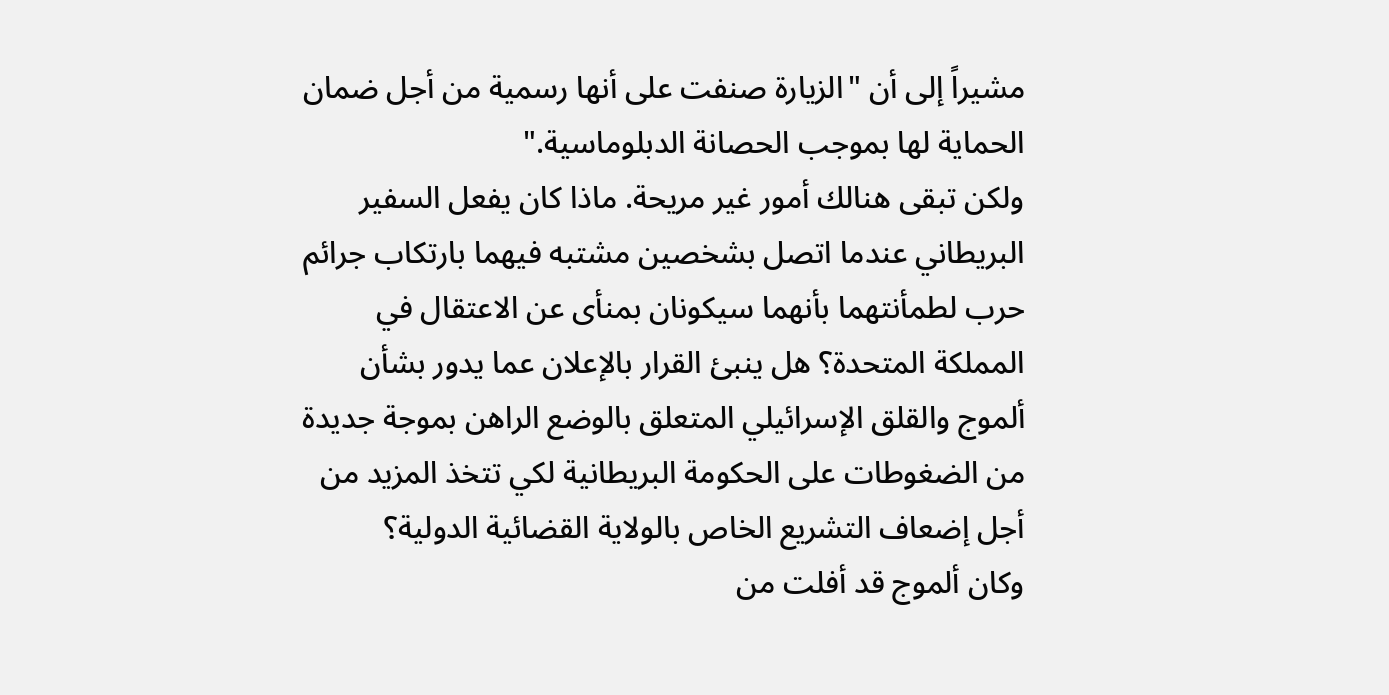مشيراً إلى أن "الزيارة صنفت على أنها رسمية من أجل ضمان الحماية لها بموجب الحصانة الدبلوماسية."
ولكن تبقى هنالك أمور غير مريحة. ماذا كان يفعل السفير البريطاني عندما اتصل بشخصين مشتبه فيهما بارتكاب جرائم حرب لطمأنتهما بأنهما سيكونان بمنأى عن الاعتقال في المملكة المتحدة؟ هل ينبئ القرار بالإعلان عما يدور بشأن ألموج والقلق الإسرائيلي المتعلق بالوضع الراهن بموجة جديدة من الضغوطات على الحكومة البريطانية لكي تتخذ المزيد من أجل إضعاف التشريع الخاص بالولاية القضائية الدولية؟
وكان ألموج قد أفلت من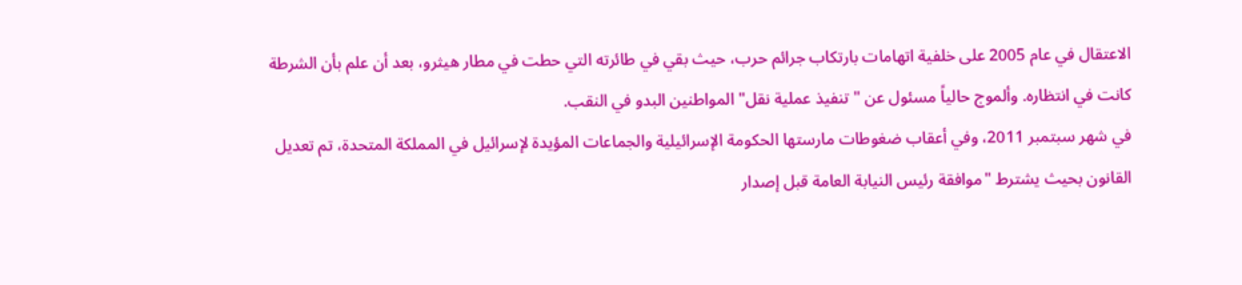الاعتقال في عام 2005 على خلفية اتهامات بارتكاب جرائم حرب، حيث بقي في طائرته التي حطت في مطار هيثرو، بعد أن علم بأن الشرطة كانت في انتظاره. وألموج حالياً مسئول عن "تنفيذ عملية نقل" المواطنين البدو في النقب.
في شهر سبتمبر 2011، وفي أعقاب ضغوطات مارستها الحكومة الإسرائيلية والجماعات المؤيدة لإسرائيل في المملكة المتحدة، تم تعديل القانون بحيث يشترط "موافقة رئيس النيابة العامة قبل إصدار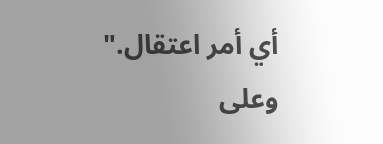أي أمر اعتقال." وعلى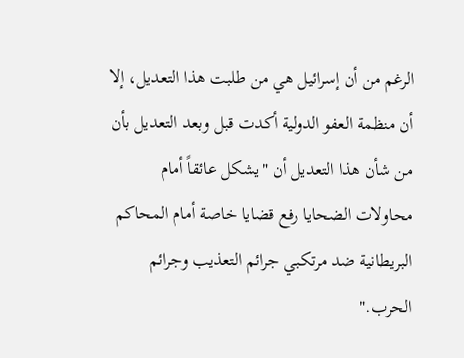الرغم من أن إسرائيل هي من طلبت هذا التعديل، إلا أن منظمة العفو الدولية أكدت قبل وبعد التعديل بأن من شأن هذا التعديل أن "يشكل عائقاً أمام محاولات الضحايا رفع قضايا خاصة أمام المحاكم البريطانية ضد مرتكبي جرائم التعذيب وجرائم الحرب."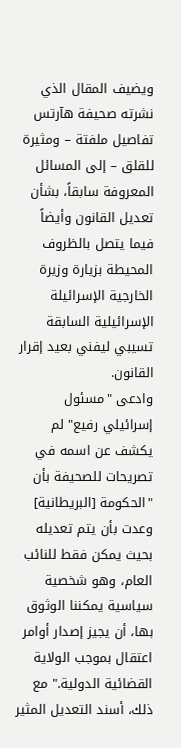ويضيف المقال الذي نشرته صحيفة هآرتس تفاصيل ملفتة – ومثيرة للقلق – إلى المسائل المعروفة سابقاً، بشأن تعديل القانون وأيضاً فيما يتصل بالظروف المحيطة بزيارة وزيرة الخارجية الإسرائيلة الإسرائيلية السابقة تسيبي ليفني بعيد إقرار القانون.
وادعى "مسئول إسرائيلي رفيع" لم يكشف عن اسمه في تصريحات للصحيفة بأن "الحكومة [البريطانية] وعدت بأن يتم تعديله بحيث يمكن فقط للنائب العام، وهو شخصية سياسية يمكننا الوثوق بها، أن يجيز إصدار أوامر اعتقال بموجب الولاية القضائية الدولية." مع ذلك، أسند التعديل المثير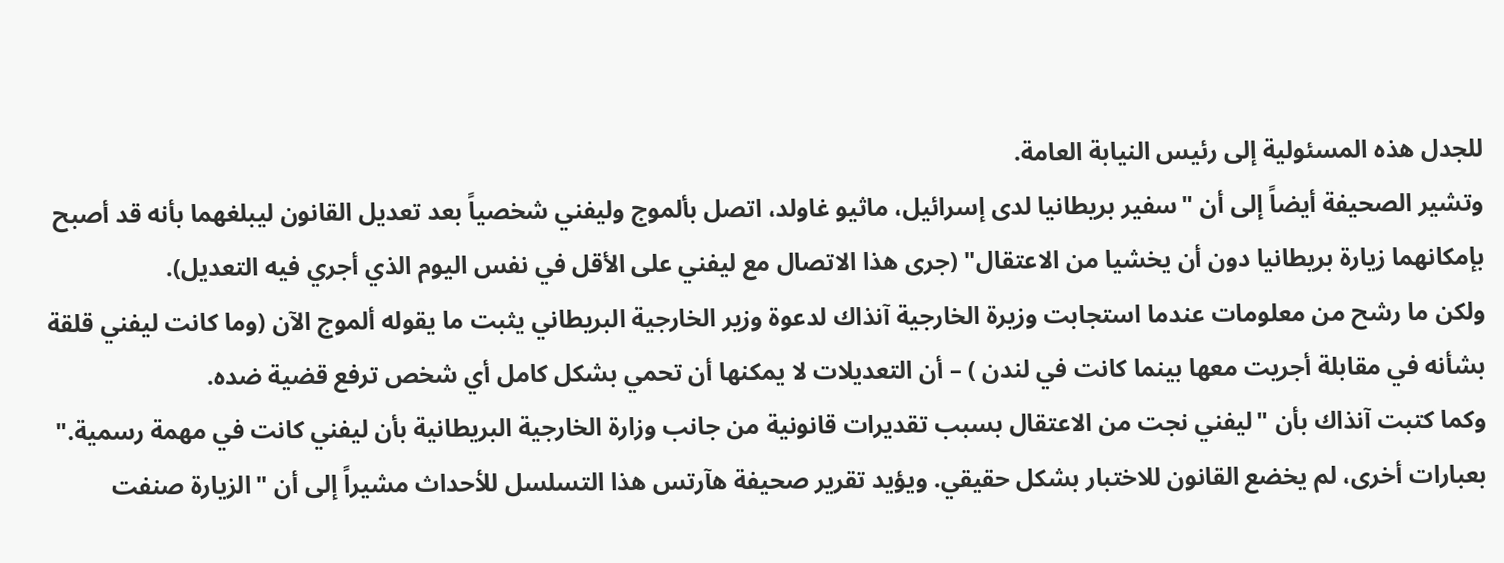للجدل هذه المسئولية إلى رئيس النيابة العامة.
وتشير الصحيفة أيضاً إلى أن "سفير بريطانيا لدى إسرائيل، ماثيو غاولد، اتصل بألموج وليفني شخصياً بعد تعديل القانون ليبلغهما بأنه قد أصبح بإمكانهما زيارة بريطانيا دون أن يخشيا من الاعتقال" (جرى هذا الاتصال مع ليفني على الأقل في نفس اليوم الذي أجري فيه التعديل).
ولكن ما رشح من معلومات عندما استجابت وزيرة الخارجية آنذاك لدعوة وزير الخارجية البريطاني يثبت ما يقوله ألموج الآن (وما كانت ليفني قلقة بشأنه في مقابلة أجريت معها بينما كانت في لندن ) – أن التعديلات لا يمكنها أن تحمي بشكل كامل أي شخص ترفع قضية ضده.
وكما كتبت آنذاك بأن "ليفني نجت من الاعتقال بسبب تقديرات قانونية من جانب وزارة الخارجية البريطانية بأن ليفني كانت في مهمة رسمية." بعبارات أخرى، لم يخضع القانون للاختبار بشكل حقيقي. ويؤيد تقرير صحيفة هآرتس هذا التسلسل للأحداث مشيراً إلى أن "الزيارة صنفت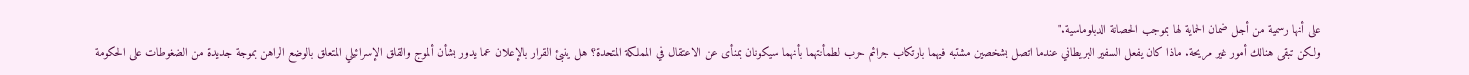على أنها رسمية من أجل ضمان الحماية لها بموجب الحصانة الدبلوماسية."
ولكن تبقى هنالك أمور غير مريحة. ماذا كان يفعل السفير البريطاني عندما اتصل بشخصين مشتبه فيهما بارتكاب جرائم حرب لطمأنتهما بأنهما سيكونان بمنأى عن الاعتقال في المملكة المتحدة؟ هل ينبئ القرار بالإعلان عما يدور بشأن ألموج والقلق الإسرائيلي المتعلق بالوضع الراهن بموجة جديدة من الضغوطات على الحكومة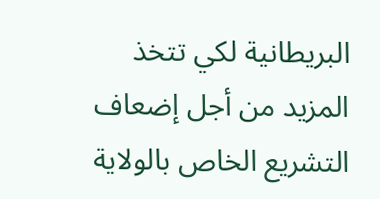البريطانية لكي تتخذ المزيد من أجل إضعاف التشريع الخاص بالولاية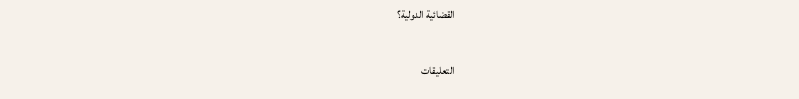القضائية الدولية؟

التعليقات